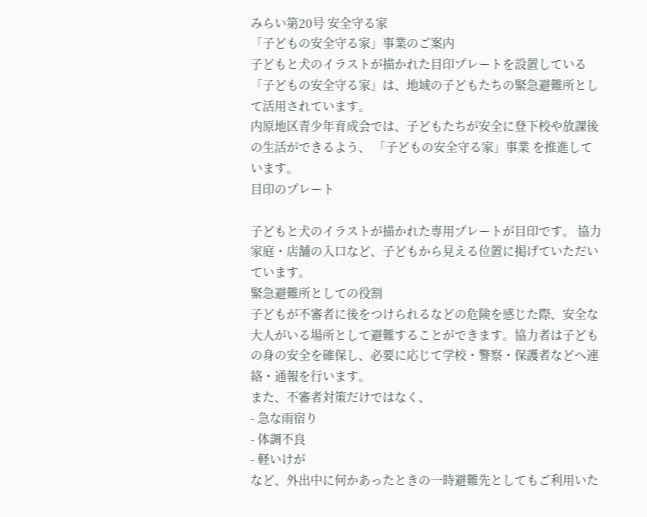みらい第20号 安全守る家
「子どもの安全守る家」事業のご案内
子どもと犬のイラストが描かれた目印プレートを設置している「子どもの安全守る家」は、地域の子どもたちの緊急避難所として活用されています。
内原地区青少年育成会では、子どもたちが安全に登下校や放課後の生活ができるよう、 「子どもの安全守る家」事業 を推進しています。
目印のプレート

子どもと犬のイラストが描かれた専用プレートが目印です。 協力家庭・店舗の入口など、子どもから見える位置に掲げていただいています。
緊急避難所としての役割
子どもが不審者に後をつけられるなどの危険を感じた際、安全な大人がいる場所として避難することができます。協力者は子どもの身の安全を確保し、必要に応じて学校・警察・保護者などへ連絡・通報を行います。
また、不審者対策だけではなく、
- 急な雨宿り
- 体調不良
- 軽いけが
など、外出中に何かあったときの一時避難先としてもご利用いた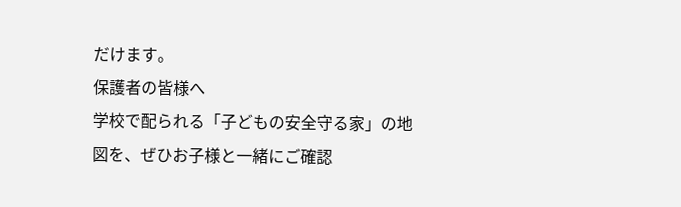だけます。
保護者の皆様へ
学校で配られる「子どもの安全守る家」の地図を、ぜひお子様と一緒にご確認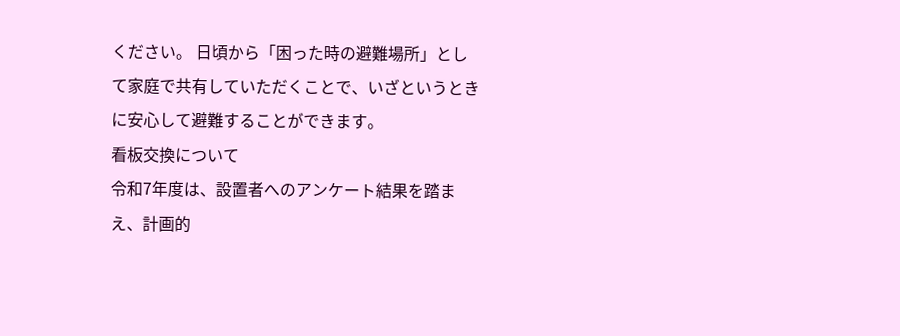ください。 日頃から「困った時の避難場所」として家庭で共有していただくことで、いざというときに安心して避難することができます。
看板交換について
令和7年度は、設置者へのアンケート結果を踏まえ、計画的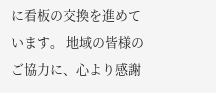に看板の交換を進めています。 地域の皆様のご協力に、心より感謝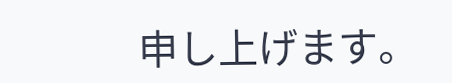申し上げます。